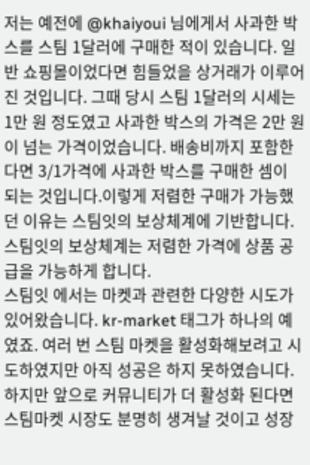저는 예전에 @khaiyoui 님에게서 사과한 박스를 스팀 1달러에 구매한 적이 있습니다. 일반 쇼핑몰이었다면 힘들었을 상거래가 이루어진 것입니다. 그때 당시 스팀 1달러의 시세는 1만 원 정도였고 사과한 박스의 가격은 2만 원이 넘는 가격이었습니다. 배송비까지 포함한다면 3/1가격에 사과한 박스를 구매한 셈이 되는 것입니다.이렇게 저렴한 구매가 가능했던 이유는 스팀잇의 보상체계에 기반합니다. 스팀잇의 보상체계는 저렴한 가격에 상품 공급을 가능하게 합니다.
스팀잇 에서는 마켓과 관련한 다양한 시도가 있어왔습니다. kr-market 태그가 하나의 예였죠. 여러 번 스팀 마켓을 활성화해보려고 시도하였지만 아직 성공은 하지 못하였습니다. 하지만 앞으로 커뮤니티가 더 활성화 된다면 스팀마켓 시장도 분명히 생겨날 것이고 성장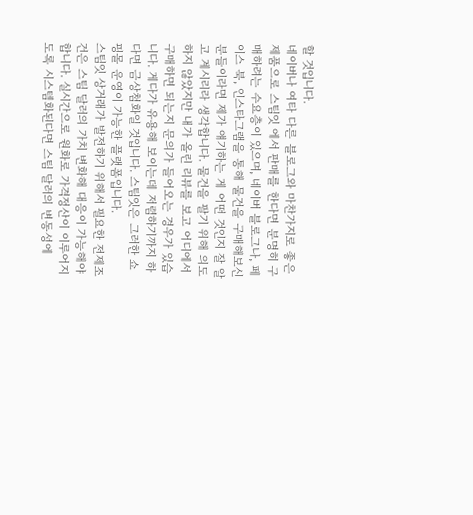할 것입니다.
네이버나 여타 다른 블로그와 마찬가지로 좋은 제품으로 스팀잇 에서 판매를 한다면 분명히 구매하려는 수요층이 있으며, 네이버 블로그나, 페이스 북, 인스타그램을 통해 물건을 구매해보신 분들이라면 제가 얘기하는 게 어떤 것인지 잘 알고 계시리라 생각합니다. 물건을 팔기 위해 의도하지 않았지만 내가 올린 리뷰를 보고 어디에서 구매하면 되는지 문의가 들어오는 경우가 있습니다. 게다가 유용해 보이는데 저렴하기까지 하다면 금상첨화일 것입니다. 스팀잇은 그러한 쇼핑몰 운영이 가능한 플랫폼입니다.
스팀잇 상거래가 발전하기 위해서 필요한 전제조건은 스팀 달러의 가치 변화해 대응이 가능해야 합니다. 실시간으로 원화로 가격정산이 이루어지도록 시스템화된다면 스팀 달러의 변동성에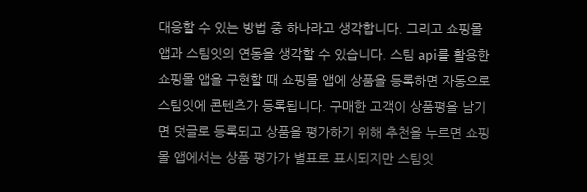대응할 수 있는 방법 중 하나라고 생각합니다. 그리고 쇼핑몰 앱과 스팀잇의 연동을 생각할 수 있습니다. 스팀 api를 활용한 쇼핑몰 앱을 구현할 때 쇼핑몰 앱에 상품을 등록하면 자동으로 스팀잇에 콘텐츠가 등록됩니다. 구매한 고객이 상품평을 남기면 덧글로 등록되고 상품을 평가하기 위해 추천을 누르면 쇼핑몰 앱에서는 상품 평가가 별표로 표시되지만 스팀잇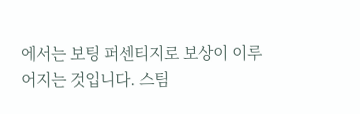에서는 보팅 퍼센티지로 보상이 이루어지는 것입니다. 스팀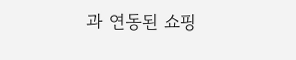과 연동된 쇼핑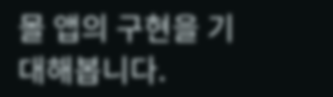몰 앱의 구현을 기대해봅니다.